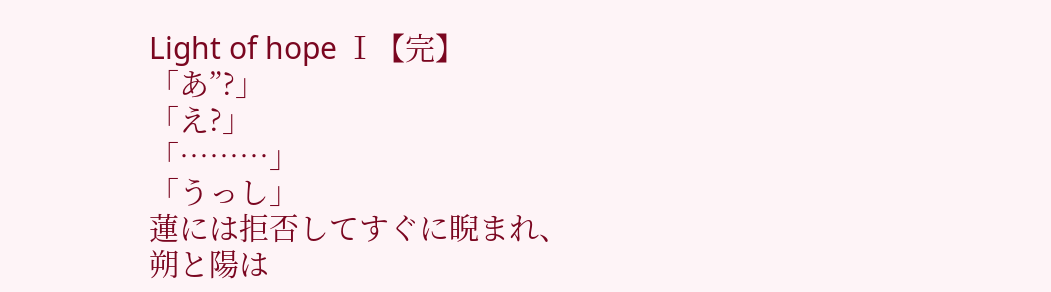Light of hope Ⅰ【完】
「あ”?」
「え?」
「………」
「うっし」
蓮には拒否してすぐに睨まれ、朔と陽は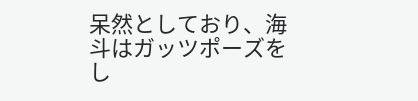呆然としており、海斗はガッツポーズをし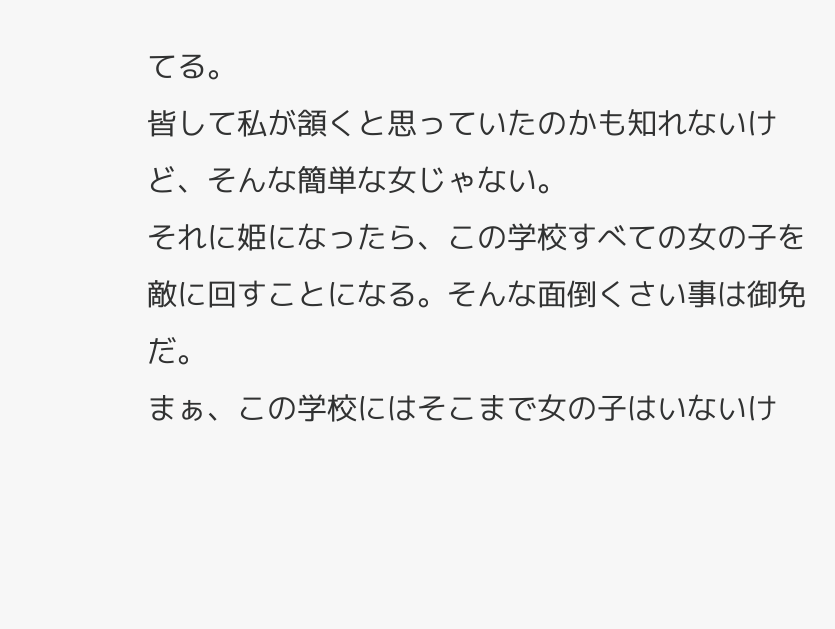てる。
皆して私が頷くと思っていたのかも知れないけど、そんな簡単な女じゃない。
それに姫になったら、この学校すべての女の子を敵に回すことになる。そんな面倒くさい事は御免だ。
まぁ、この学校にはそこまで女の子はいないけ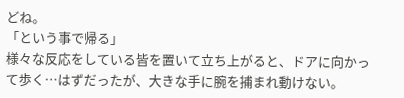どね。
「という事で帰る」
様々な反応をしている皆を置いて立ち上がると、ドアに向かって歩く…はずだったが、大きな手に腕を捕まれ動けない。